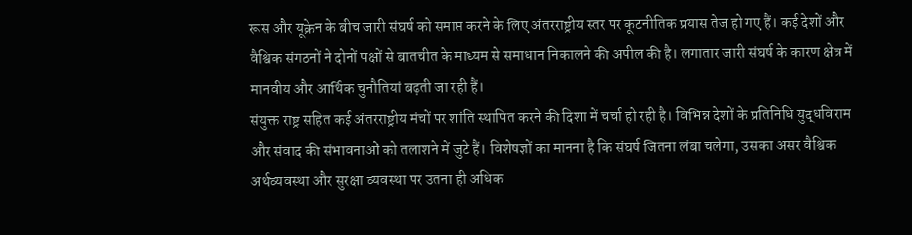रूस और यूक्रेन के बीच जारी संघर्ष को समाप्त करने के लिए अंतरराष्ट्रीय स्तर पर कूटनीतिक प्रयास तेज हो गए हैं। कई देशों और वैश्विक संगठनों ने दोनों पक्षों से बातचीत के माध्यम से समाधान निकालने की अपील की है। लगातार जारी संघर्ष के कारण क्षेत्र में मानवीय और आर्थिक चुनौतियां बढ़ती जा रही हैं।
संयुक्त राष्ट्र सहित कई अंतरराष्ट्रीय मंचों पर शांति स्थापित करने की दिशा में चर्चा हो रही है। विभिन्न देशों के प्रतिनिधि युद्धविराम और संवाद की संभावनाओं को तलाशने में जुटे हैं। विशेषज्ञों का मानना है कि संघर्ष जितना लंबा चलेगा, उसका असर वैश्विक अर्थव्यवस्था और सुरक्षा व्यवस्था पर उतना ही अधिक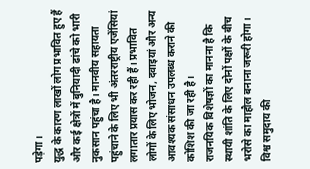पड़ेगा।
युद्ध के कारण लाखों लोग प्रभावित हुए हैं और कई क्षेत्रों में बुनियादी ढांचे को भारी नुकसान पहुंचा है। मानवीय सहायता पहुंचाने के लिए भी अंतरराष्ट्रीय एजेंसियां लगातार प्रयास कर रही हैं। प्रभावित लोगों के लिए भोजन, दवाइयां और अन्य आवश्यक संसाधन उपलब्ध कराने की कोशिश की जा रही है।
राजनयिक विशेषज्ञों का मानना है कि स्थायी शांति के लिए दोनों पक्षों के बीच भरोसे का माहौल बनाना जरूरी होगा। विश्व समुदाय की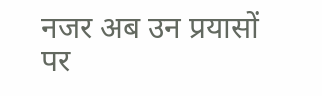नजर अब उन प्रयासों पर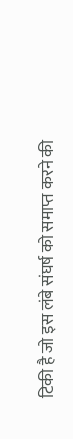टिकी है जो इस लंबे संघर्ष को समाप्त करने की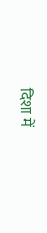दिशा में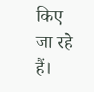किए जा रहे हैं।